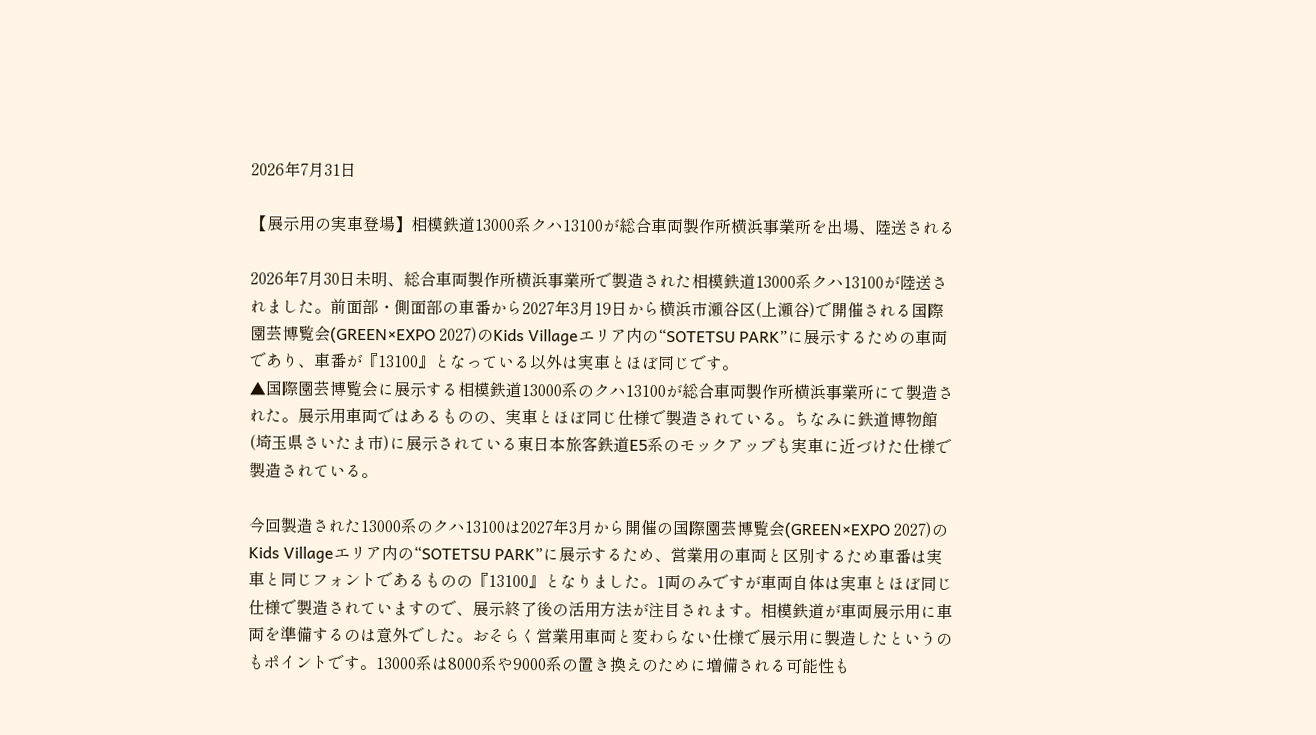2026年7月31日

【展示用の実車登場】相模鉄道13000系クハ13100が総合車両製作所横浜事業所を出場、陸送される

2026年7月30日未明、総合車両製作所横浜事業所で製造された相模鉄道13000系クハ13100が陸送されました。前面部・側面部の車番から2027年3月19日から横浜市瀬谷区(上瀬谷)で開催される国際園芸博覧会(GREEN×EXPO 2027)のKids Villageエリア内の“SOTETSU PARK”に展示するための車両であり、車番が『13100』となっている以外は実車とほぼ同じです。
▲国際園芸博覧会に展示する相模鉄道13000系のクハ13100が総合車両製作所横浜事業所にて製造された。展示用車両ではあるものの、実車とほぼ同じ仕様で製造されている。ちなみに鉄道博物館(埼玉県さいたま市)に展示されている東日本旅客鉄道E5系のモックアップも実車に近づけた仕様で製造されている。

今回製造された13000系のクハ13100は2027年3月から開催の国際園芸博覧会(GREEN×EXPO 2027)のKids Villageエリア内の“SOTETSU PARK”に展示するため、営業用の車両と区別するため車番は実車と同じフォントであるものの『13100』となりました。1両のみですが車両自体は実車とほぼ同じ仕様で製造されていますので、展示終了後の活用方法が注目されます。相模鉄道が車両展示用に車両を準備するのは意外でした。おそらく営業用車両と変わらない仕様で展示用に製造したというのもポイントです。13000系は8000系や9000系の置き換えのために増備される可能性も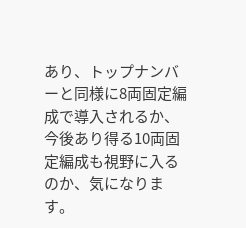あり、トップナンバーと同様に8両固定編成で導入されるか、今後あり得る10両固定編成も視野に入るのか、気になります。